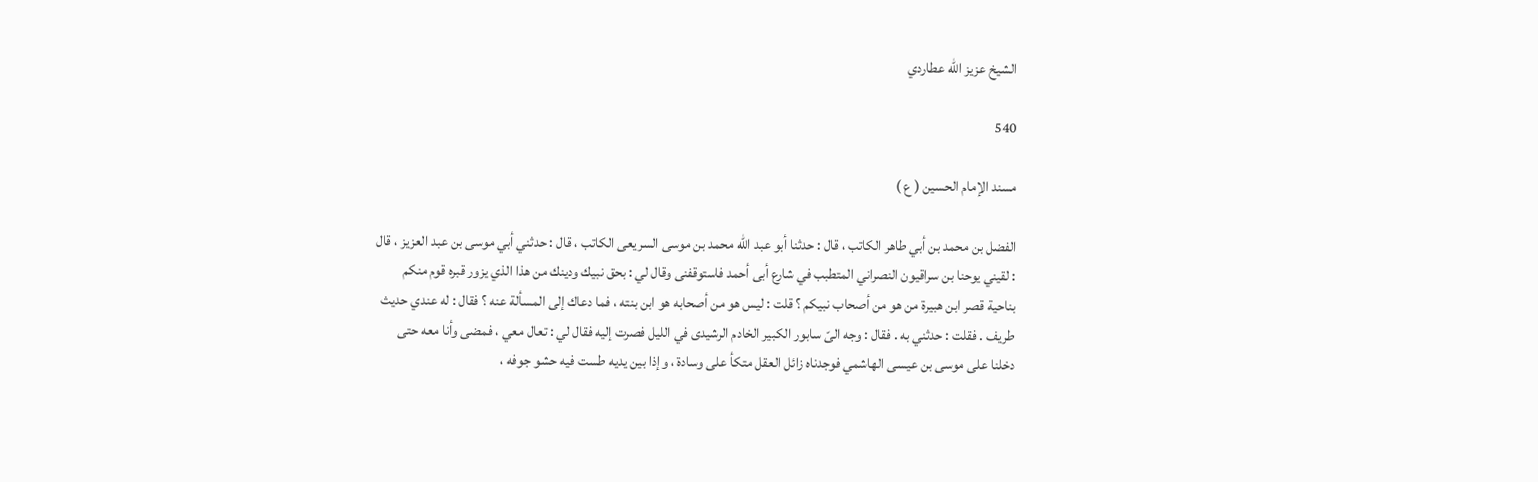الشيخ عزيز الله عطاردي

540

مسند الإمام الحسين ( ع )

الفضل بن محمد بن أبي طاهر الكاتب ، قال : حدثنا أبو عبد اللّه محمد بن موسى السريعى الكاتب ، قال : حدثني أبي موسى بن عبد العزيز ، قال : لقيني يوحنا بن سراقيون النصراني المتطبب في شارع أبى أحمد فاستوقفنى وقال لي : بحق نبيك ودينك من هذا الذي يزور قبره قوم منكم بناحية قصر ابن هبيرة من هو من أصحاب نبيكم ؟ قلت : ليس هو من أصحابه هو ابن بنته ، فما دعاك إلى المسألة عنه ؟ فقال : له عندي حديث طريف . فقلت : حدثني به . فقال : وجه الىّ سابور الكبير الخادم الرشيدى في الليل فصرت إليه فقال لي : تعال معي ، فمضى وأنا معه حتى دخلنا على موسى بن عيسى الهاشمي فوجدناه زائل العقل متكأ على وسادة ، وإذا بين يديه طست فيه حشو جوفه ،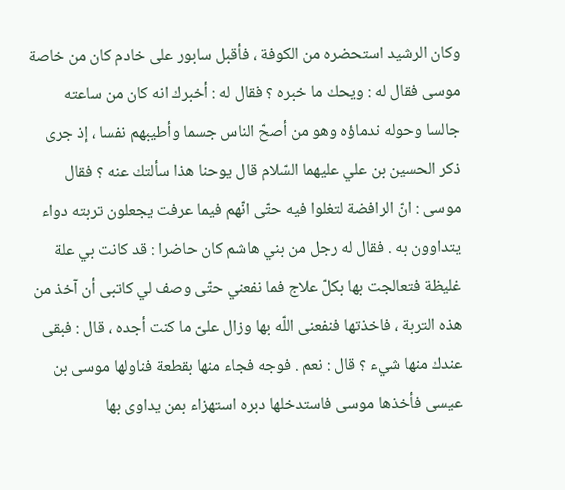وكان الرشيد استحضره من الكوفة ، فأقبل سابور على خادم كان من خاصة موسى فقال له : ويحك ما خبره ؟ فقال له : أخبرك انه كان من ساعته جالسا وحوله ندماؤه وهو من أصحّ الناس جسما وأطيبهم نفسا ، إذ جرى ذكر الحسين بن علي عليهما السّلام قال يوحنا هذا سألتك عنه ؟ فقال موسى : انّ الرافضة لتغلوا فيه حتّى انّهم فيما عرفت يجعلون تربته دواء يتداوون به . فقال له رجل من بني هاشم كان حاضرا : قد كانت بي علة غليظة فتعالجت بها بكلّ علاج فما نفعني حتّى وصف لي كاتبى أن آخذ من هذه التربة ، فاخذتها فنفعنى اللّه بها وزال علىّ ما كنت أجده ، قال : فبقى عندك منها شيء ؟ قال : نعم . فوجه فجاء منها بقطعة فناولها موسى بن عيسى فأخذها موسى فاستدخلها دبره استهزاء بمن يداوى بها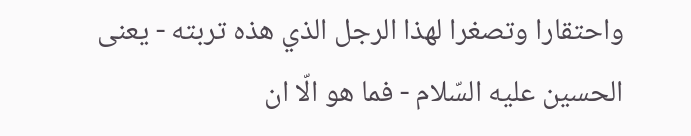واحتقارا وتصغرا لهذا الرجل الذي هذه تربته - يعنى الحسين عليه السّلام - فما هو الّا ان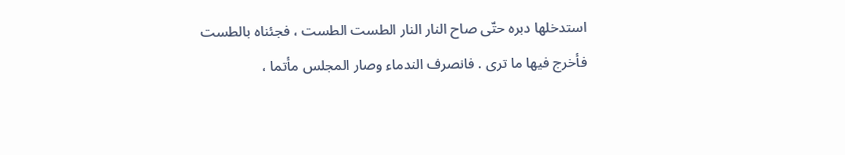استدخلها دبره حتّى صاح النار النار الطست الطست ، فجئناه بالطست فأخرج فيها ما ترى . فانصرف الندماء وصار المجلس مأتما ،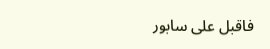فاقبل على سابور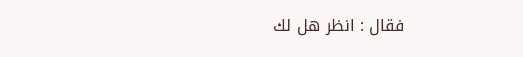فقال : انظر هل لك